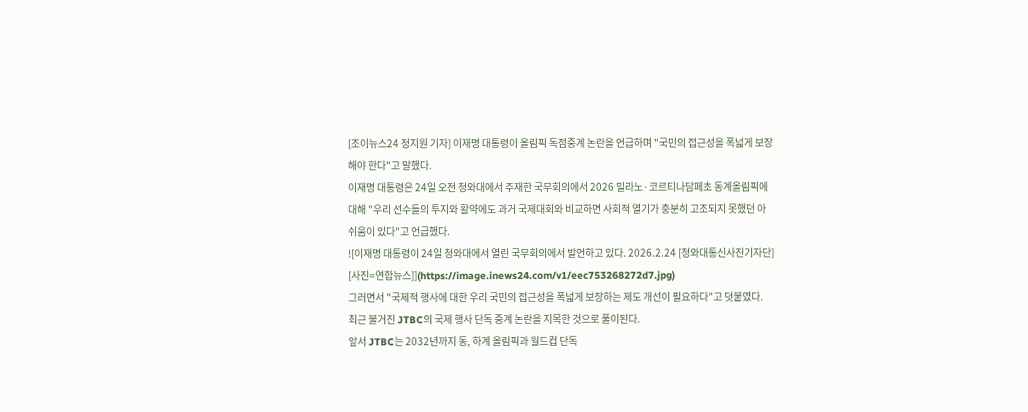[조이뉴스24 정지원 기자] 이재명 대통령이 올림픽 독점중계 논란을 언급하며 "국민의 접근성을 폭넓게 보장해야 한다"고 말했다.
이재명 대통령은 24일 오전 청와대에서 주재한 국무회의에서 2026 밀라노·코르티나담페초 동계올림픽에 대해 "우리 선수들의 투지와 활약에도 과거 국제대회와 비교하면 사회적 열기가 충분히 고조되지 못했던 아쉬움이 있다"고 언급했다.
![이재명 대통령이 24일 청와대에서 열린 국무회의에서 발언하고 있다. 2026.2.24 [청와대통신사진기자단] [사진=연합뉴스]](https://image.inews24.com/v1/eec753268272d7.jpg)
그러면서 "국제적 행사에 대한 우리 국민의 접근성을 폭넓게 보장하는 제도 개선이 필요하다"고 덧붙였다.
최근 불거진 JTBC의 국제 행사 단독 중계 논란을 지목한 것으로 풀이된다.
앞서 JTBC는 2032년까지 동, 하계 올림픽과 월드컵 단독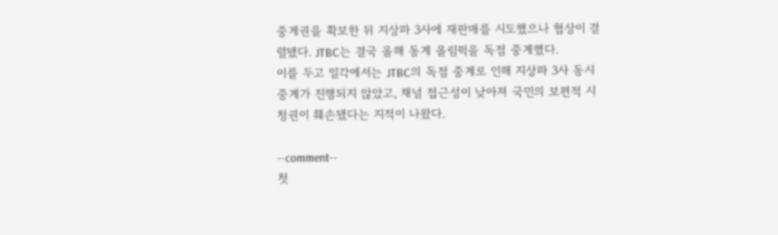중계권을 확보한 뒤 지상파 3사에 재판매를 시도했으나 협상이 결렬됐다. JTBC는 결국 올해 동계 올림픽을 독점 중계했다.
이를 두고 일각에서는 JTBC의 독점 중계로 인해 지상파 3사 동시 중계가 진행되지 않았고, 채널 접근성이 낮아져 국민의 보편적 시청권이 훼손됐다는 지적이 나왔다.

--comment--
첫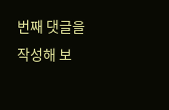번째 댓글을 작성해 보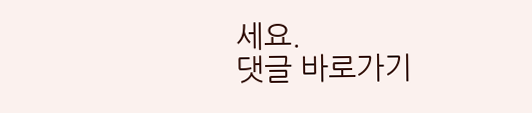세요.
댓글 바로가기